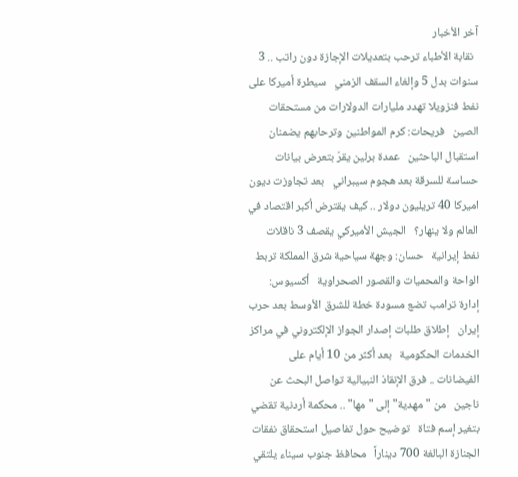آخر الأخبار
  نقابة الأطباء ترحب بتعديلات الإجازة دون راتب .. 3 سنوات بدل 5 وإلغاء السقف الزمني   سيطرة أميركا على نفط فنزويلا تهدد مليارات الدولارات من مستحقات الصين   فريحات: كرم المواطنين وترحابهم يضمنان استقبال الباحثين   عمدة برلين يقرّ بتعرض بيانات حساسة للسرقة بعد هجوم سيبراني   بعد تجاوزت ديون اميركا 40 تريليون دولار .. كيف يقترض أكبر اقتصاد في العالم ولا ينهار؟   الجيش الأميركي يقصف 3 ناقلات نفط إيرانية   حسان: وجهة سياحية شرق المملكة تربط الواحة والمحميات والقصور الصحراوية   أكسيوس: إدارة ترامب تضع مسودة خطة للشرق الأوسط بعد حرب إيران   إطلاق طلبات إصدار الجواز الإلكتروني في مراكز الخدمات الحكومية   بعد أكثر من 10 أيام على الفيضانات .. فرق الإنقاذ النبيالية تواصل البحث عن ناجين   من "مهدية" إلى "مها" .. محكمة أردنية تقضي بتغير إسم فتاة   توضيح حول تفاصيل استحقاق نفقات الجنازة البالغة 700 ديناراً   محافظ جنوب سيناء يلتقي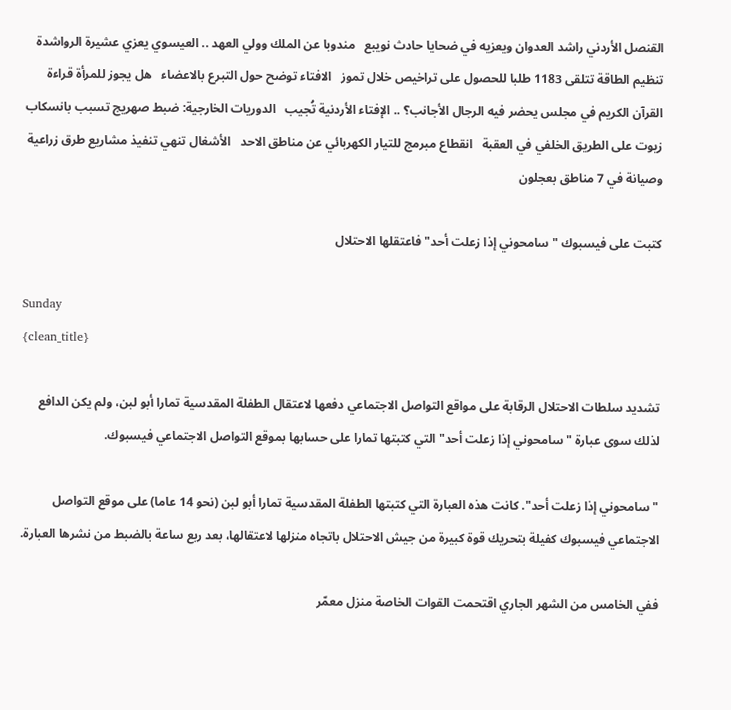القنصل الأردني راشد العدوان ويعزيه في ضحايا حادث نويبع   مندوبا عن الملك وولي العهد .. العيسوي يعزي عشيرة الرواشدة   تنظيم الطاقة تتلقى 1183 طلبا للحصول على تراخيص خلال تموز   الافتاء توضح حول التبرع بالاعضاء   هل يجوز للمرأة قراءة القرآن الكريم في مجلس يحضر فيه الرجال الأجانب؟ .. الإفتاء الأردنية تُجيب   الدوريات الخارجية: ضبط صهريج تسبب بانسكاب زيوت على الطريق الخلفي في العقبة   انقطاع مبرمج للتيار الكهربائي عن مناطق الاحد   الأشغال تنهي تنفيذ مشاريع طرق زراعية وصيانة في 7 مناطق بعجلون

كتبت على فيسبوك "سامحوني إذا زعلت أحد" فاعتقلها الاحتلال

Sunday
{clean_title}

تشديد سلطات الاحتلال الرقابة على مواقع التواصل الاجتماعي دفعها لاعتقال الطفلة المقدسية تمارا أبو لبن، ولم يكن الدافع لذلك سوى عبارة "سامحوني إذا زعلت أحد" التي كتبتها تمارا على حسابها بموقع التواصل الاجتماعي فيسبوك.

"سامحوني إذا زعلت أحد". كانت هذه العبارة التي كتبتها الطفلة المقدسية تمارا أبو لبن (نحو 14 عاما) على موقع التواصل الاجتماعي فيسبوك كفيلة بتحريك قوة كبيرة من جيش الاحتلال باتجاه منزلها لاعتقالها، بعد ربع ساعة بالضبط من نشرها العبارة.

ففي الخامس من الشهر الجاري اقتحمت القوات الخاصة منزل معمّر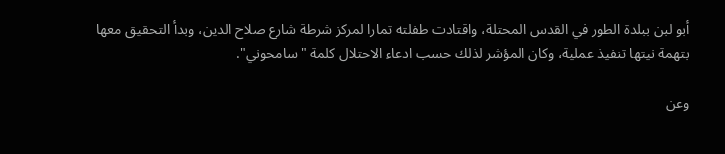أبو لبن ببلدة الطور في القدس المحتلة، واقتادت طفلته تمارا لمركز شرطة شارع صلاح الدين، وبدأ التحقيق معها بتهمة نيتها تنفيذ عملية، وكان المؤشر لذلك حسب ادعاء الاحتلال كلمة "سامحوني".

وعن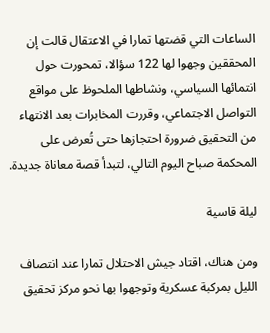الساعات التي قضتها تمارا في الاعتقال قالت إن المحققين وجهوا لها 122 سؤالا، تمحورت حول انتمائها السياسي، ونشاطها الملحوظ على مواقع التواصل الاجتماعي، وقررت المخابرات بعد الانتهاء من التحقيق ضرورة احتجازها حتى تُعرض على المحكمة صباح اليوم التالي، لتبدأ قصة معاناة جديدة.

ليلة قاسية

ومن هناك، اقتاد جيش الاحتلال تمارا عند انتصاف الليل بمركبة عسكرية وتوجهوا بها نحو مركز تحقيق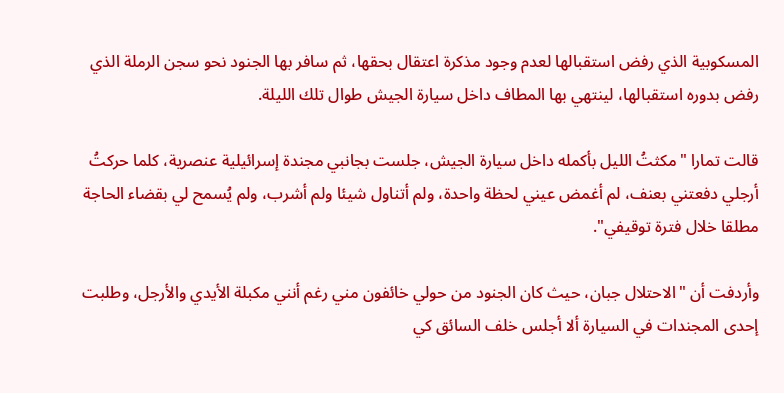المسكوبية الذي رفض استقبالها لعدم وجود مذكرة اعتقال بحقها، ثم سافر بها الجنود نحو سجن الرملة الذي رفض بدوره استقبالها، لينتهي بها المطاف داخل سيارة الجيش طوال تلك الليلة.

قالت تمارا "مكثتُ الليل بأكمله داخل سيارة الجيش، جلست بجانبي مجندة إسرائيلية عنصرية، كلما حركتُ أرجلي دفعتني بعنف، لم أغمض عيني لحظة واحدة، ولم أتناول شيئا ولم أشرب، ولم يُسمح لي بقضاء الحاجة مطلقا خلال فترة توقيفي".

وأردفت أن "الاحتلال جبان، حيث كان الجنود من حولي خائفون مني رغم أنني مكبلة الأيدي والأرجل، وطلبت إحدى المجندات في السيارة ألا أجلس خلف السائق كي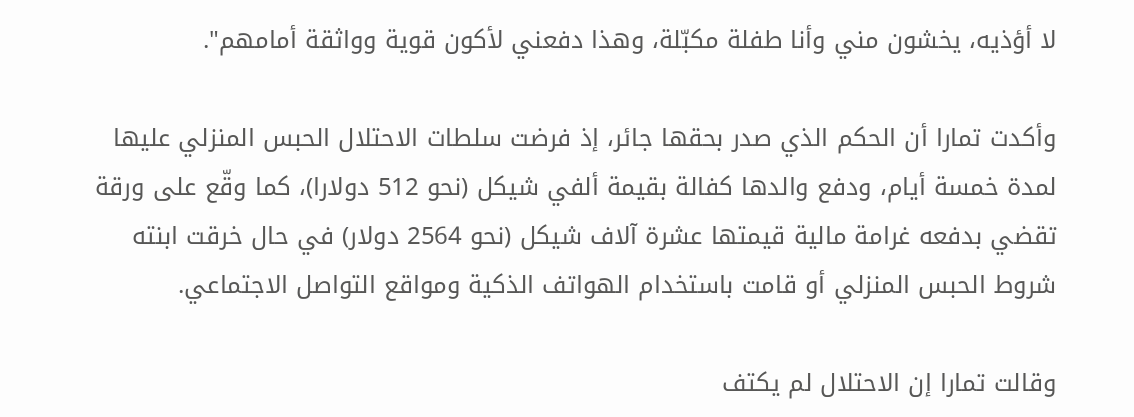لا أؤذيه، يخشون مني وأنا طفلة مكبّلة، وهذا دفعني لأكون قوية وواثقة أمامهم".

وأكدت تمارا أن الحكم الذي صدر بحقها جائر، إذ فرضت سلطات الاحتلال الحبس المنزلي عليها لمدة خمسة أيام، ودفع والدها كفالة بقيمة ألفي شيكل (نحو 512 دولارا)، كما وقّع على ورقة تقضي بدفعه غرامة مالية قيمتها عشرة آلاف شيكل (نحو 2564 دولار) في حال خرقت ابنته شروط الحبس المنزلي أو قامت باستخدام الهواتف الذكية ومواقع التواصل الاجتماعي.

وقالت تمارا إن الاحتلال لم يكتف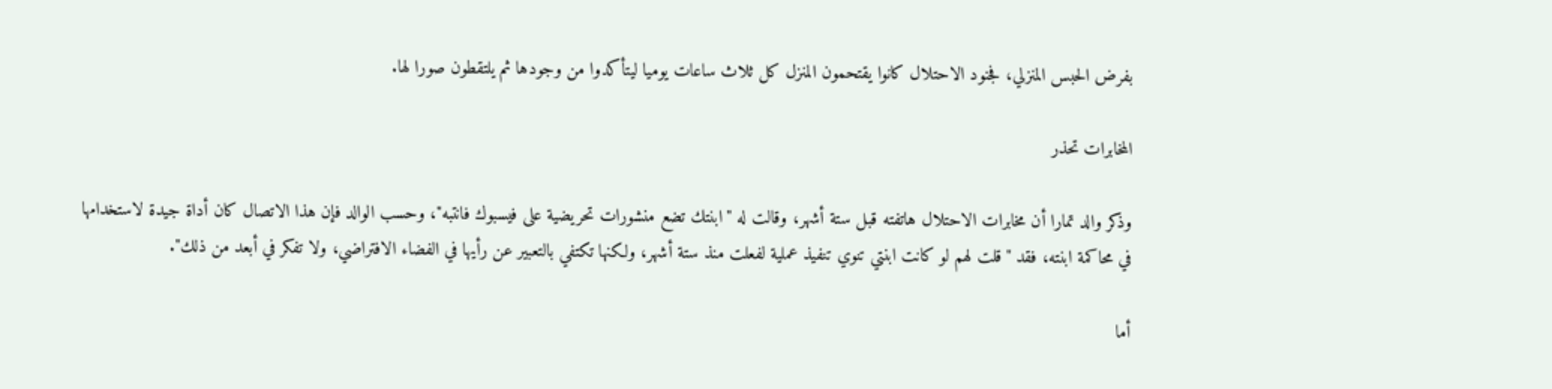بفرض الحبس المنزلي، فجنود الاحتلال كانوا يقتحمون المنزل كل ثلاث ساعات يوميا ليتأكدوا من وجودها ثم يلتقطون صورا لها.

المخابرات تحذر

وذكر والد تمارا أن مخابرات الاحتلال هاتفته قبل ستة أشهر، وقالت له "ابنتك تضع منشورات تحريضية على فيسبوك فانتبه"، وحسب الوالد فإن هذا الاتصال كان أداة جيدة لاستخدامها في محاكمة ابنته، فقد "قلت لهم لو كانت ابنتي تنوي تنفيذ عملية لفعلت منذ ستة أشهر، ولكنها تكتفي بالتعبير عن رأيها في الفضاء الافتراضي، ولا تفكر في أبعد من ذلك".

أما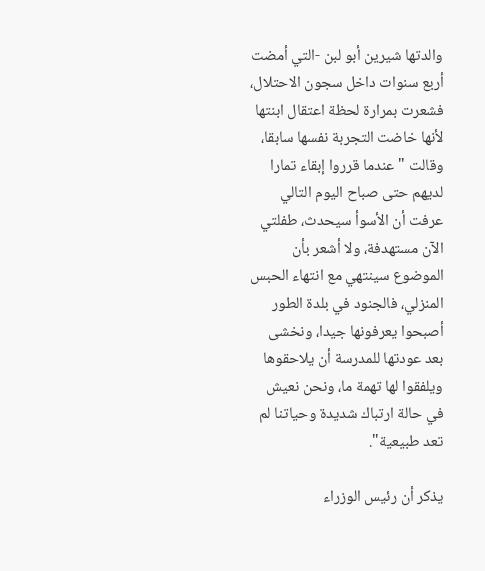والدتها شيرين أبو لبن -التي أمضت أربع سنوات داخل سجون الاحتلال، فشعرت بمرارة لحظة اعتقال ابنتها لأنها خاضت التجربة نفسها سابقا، وقالت "عندما قرروا إبقاء تمارا لديهم حتى صباح اليوم التالي عرفت أن الأسوأ سيحدث، طفلتي الآن مستهدفة، ولا أشعر بأن الموضوع سينتهي مع انتهاء الحبس المنزلي، فالجنود في بلدة الطور أصبحوا يعرفونها جيدا، ونخشى بعد عودتها للمدرسة أن يلاحقوها ويلفقوا لها تهمة ما، ونحن نعيش في حالة ارتباك شديدة وحياتنا لم تعد طبيعية".

يذكر أن رئيس الوزراء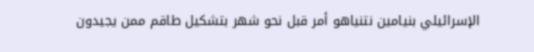الإسرائيلي بنيامين نتنياهو أمر قبل نحو شهر بتشكيل طاقم ممن يجيدون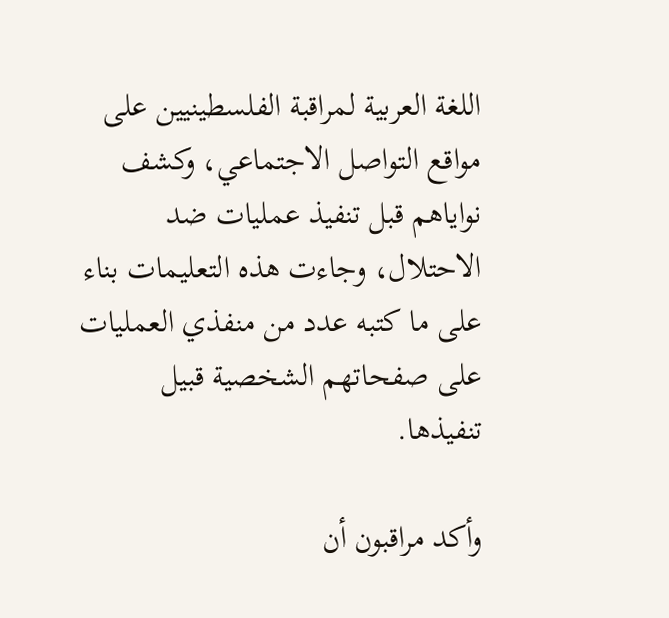اللغة العربية لمراقبة الفلسطينيين على مواقع التواصل الاجتماعي، وكشف نواياهم قبل تنفيذ عمليات ضد الاحتلال، وجاءت هذه التعليمات بناء على ما كتبه عدد من منفذي العمليات على صفحاتهم الشخصية قبيل تنفيذها.

وأكد مراقبون أن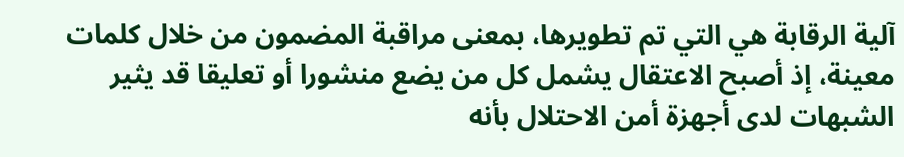آلية الرقابة هي التي تم تطويرها، بمعنى مراقبة المضمون من خلال كلمات معينة، إذ أصبح الاعتقال يشمل كل من يضع منشورا أو تعليقا قد يثير الشبهات لدى أجهزة أمن الاحتلال بأنه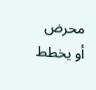محرض أو يخطط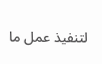لتنفيذ عمل ما